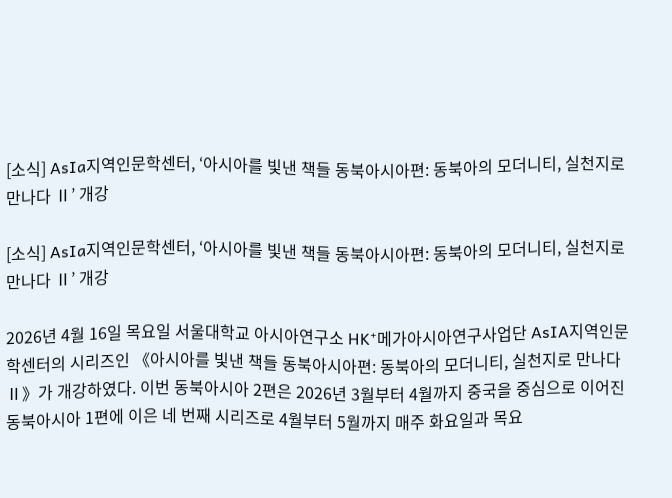[소식] AsIa지역인문학센터, ‘아시아를 빛낸 책들 동북아시아편: 동북아의 모더니티, 실천지로 만나다 Ⅱ’ 개강

[소식] AsIa지역인문학센터, ‘아시아를 빛낸 책들 동북아시아편: 동북아의 모더니티, 실천지로 만나다 Ⅱ’ 개강

2026년 4월 16일 목요일 서울대학교 아시아연구소 HK⁺메가아시아연구사업단 AsIA지역인문학센터의 시리즈인 《아시아를 빛낸 책들 동북아시아편: 동북아의 모더니티, 실천지로 만나다 Ⅱ》가 개강하였다. 이번 동북아시아 2편은 2026년 3월부터 4월까지 중국을 중심으로 이어진 동북아시아 1편에 이은 네 번째 시리즈로 4월부터 5월까지 매주 화요일과 목요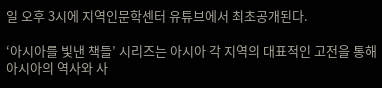일 오후 3시에 지역인문학센터 유튜브에서 최초공개된다.

‘아시아를 빛낸 책들’ 시리즈는 아시아 각 지역의 대표적인 고전을 통해 아시아의 역사와 사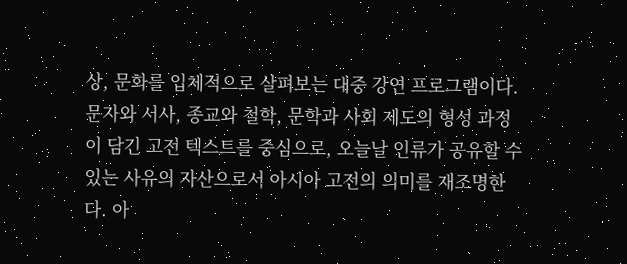상, 문화를 입체적으로 살펴보는 대중 강연 프로그램이다. 문자와 서사, 종교와 철학, 문학과 사회 제도의 형성 과정이 담긴 고전 텍스트를 중심으로, 오늘날 인류가 공유할 수 있는 사유의 자산으로서 아시아 고전의 의미를 재조명한다. 아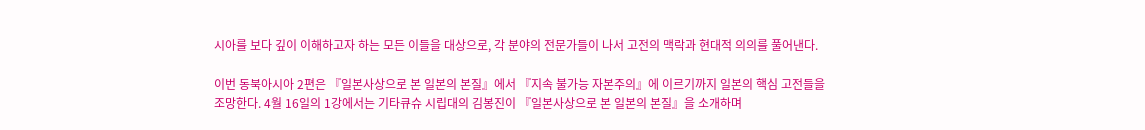시아를 보다 깊이 이해하고자 하는 모든 이들을 대상으로, 각 분야의 전문가들이 나서 고전의 맥락과 현대적 의의를 풀어낸다.

이번 동북아시아 2편은 『일본사상으로 본 일본의 본질』에서 『지속 불가능 자본주의』에 이르기까지 일본의 핵심 고전들을 조망한다. 4월 16일의 1강에서는 기타큐슈 시립대의 김봉진이 『일본사상으로 본 일본의 본질』을 소개하며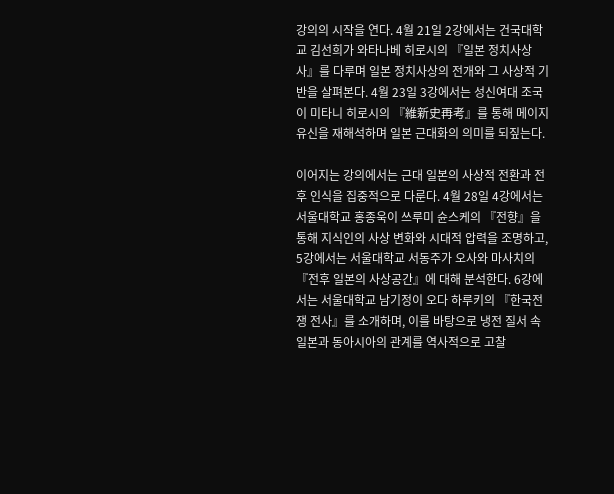강의의 시작을 연다. 4월 21일 2강에서는 건국대학교 김선희가 와타나베 히로시의 『일본 정치사상사』를 다루며 일본 정치사상의 전개와 그 사상적 기반을 살펴본다. 4월 23일 3강에서는 성신여대 조국이 미타니 히로시의 『維新史再考』를 통해 메이지유신을 재해석하며 일본 근대화의 의미를 되짚는다.

이어지는 강의에서는 근대 일본의 사상적 전환과 전후 인식을 집중적으로 다룬다. 4월 28일 4강에서는 서울대학교 홍종욱이 쓰루미 슌스케의 『전향』을 통해 지식인의 사상 변화와 시대적 압력을 조명하고, 5강에서는 서울대학교 서동주가 오사와 마사치의 『전후 일본의 사상공간』에 대해 분석한다. 6강에서는 서울대학교 남기정이 오다 하루키의 『한국전쟁 전사』를 소개하며, 이를 바탕으로 냉전 질서 속 일본과 동아시아의 관계를 역사적으로 고찰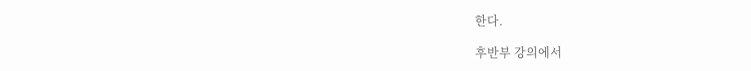한다.

후반부 강의에서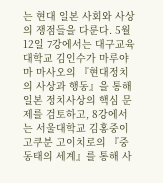는 현대 일본 사회와 사상의 쟁점들을 다룬다. 5월 12일 7강에서는 대구교육대학교 김인수가 마루야마 마사오의 『현대정치의 사상과 행동』을 통해 일본 정치사상의 핵심 문제를 검토하고, 8강에서는 서울대학교 김홍중이 고쿠분 고이치로의 『중동태의 세계』를 통해 사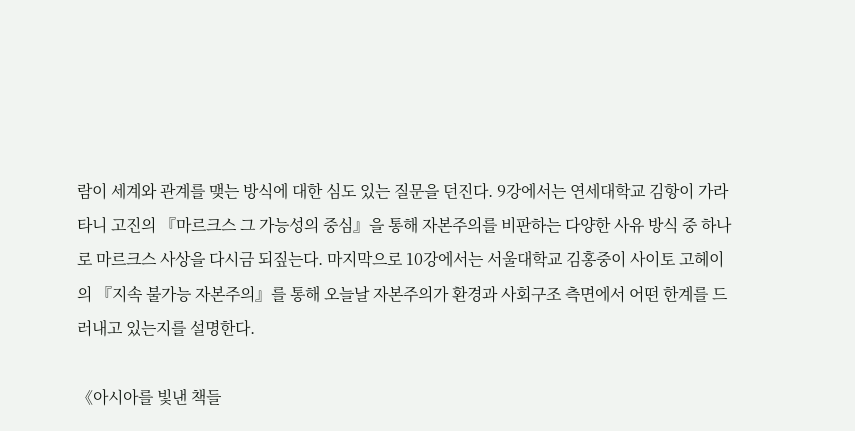람이 세계와 관계를 맺는 방식에 대한 심도 있는 질문을 던진다. 9강에서는 연세대학교 김항이 가라타니 고진의 『마르크스 그 가능성의 중심』을 통해 자본주의를 비판하는 다양한 사유 방식 중 하나로 마르크스 사상을 다시금 되짚는다. 마지막으로 10강에서는 서울대학교 김홍중이 사이토 고헤이의 『지속 불가능 자본주의』를 통해 오늘날 자본주의가 환경과 사회구조 측면에서 어떤 한계를 드러내고 있는지를 설명한다.

《아시아를 빛낸 책들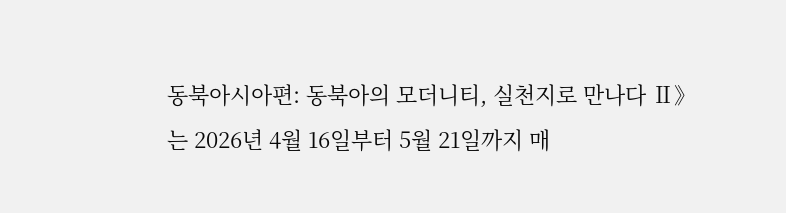동북아시아편: 동북아의 모더니티, 실천지로 만나다 Ⅱ》는 2026년 4월 16일부터 5월 21일까지 매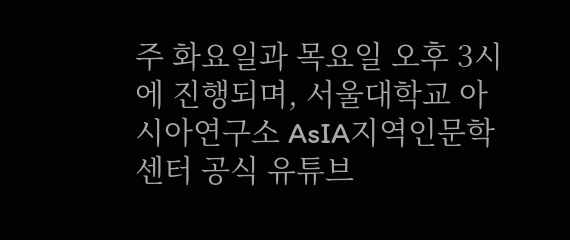주 화요일과 목요일 오후 3시에 진행되며, 서울대학교 아시아연구소 AsIA지역인문학센터 공식 유튜브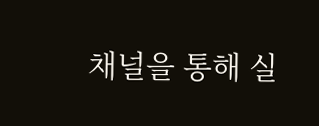채널을 통해 실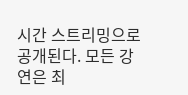시간 스트리밍으로 공개된다. 모든 강연은 최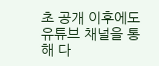초 공개 이후에도 유튜브 채널을 통해 다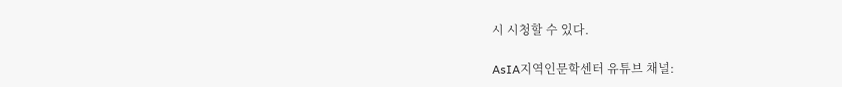시 시청할 수 있다.

AsIA지역인문학센터 유튜브 채널: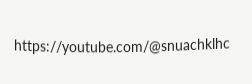https://youtube.com/@snuachklhc